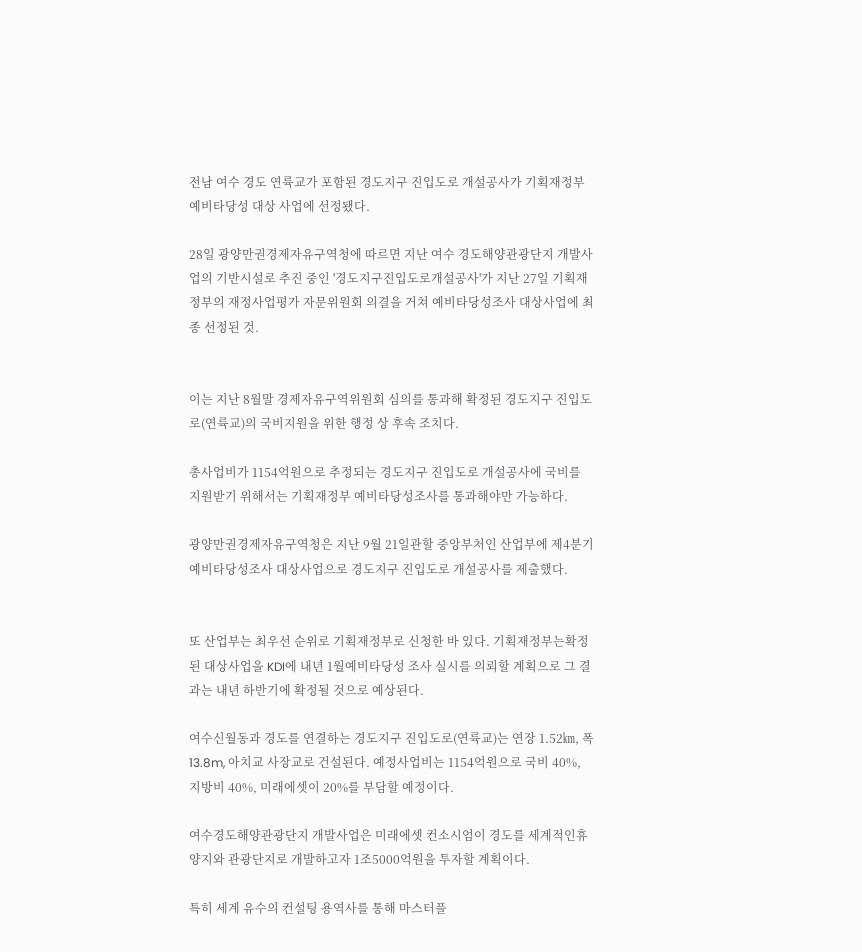전남 여수 경도 연륙교가 포함된 경도지구 진입도로 개설공사가 기획재정부 예비타당성 대상 사업에 선정됐다.

28일 광양만권경제자유구역청에 따르면 지난 여수 경도해양관광단지 개발사업의 기반시설로 추진 중인 '경도지구진입도로개설공사'가 지난 27일 기획재정부의 재정사업평가 자문위원회 의결을 거쳐 예비타당성조사 대상사업에 최종 선정된 것.


이는 지난 8월말 경제자유구역위원회 심의를 통과해 확정된 경도지구 진입도로(연륙교)의 국비지원을 위한 행정 상 후속 조치다.

총사업비가 1154억원으로 추정되는 경도지구 진입도로 개설공사에 국비를 지원받기 위해서는 기획재정부 예비타당성조사를 통과해야만 가능하다.

광양만권경제자유구역청은 지난 9월 21일관할 중앙부처인 산업부에 제4분기예비타당성조사 대상사업으로 경도지구 진입도로 개설공사를 제출했다.


또 산업부는 최우선 순위로 기획재정부로 신청한 바 있다. 기획재정부는확정된 대상사업을 KDI에 내년 1월예비타당성 조사 실시를 의뢰할 계획으로 그 결과는 내년 하반기에 확정될 것으로 예상된다.

여수신월동과 경도를 연결하는 경도지구 진입도로(연륙교)는 연장 1.52㎞, 폭 13.8m, 아치교 사장교로 건설된다. 예정사업비는 1154억원으로 국비 40%, 지방비 40%, 미래에셋이 20%를 부담할 예정이다.

여수경도해양관광단지 개발사업은 미래에셋 컨소시엄이 경도를 세계적인휴양지와 관광단지로 개발하고자 1조5000억원을 투자할 계획이다.

특히 세계 유수의 컨설팅 용역사를 통해 마스터플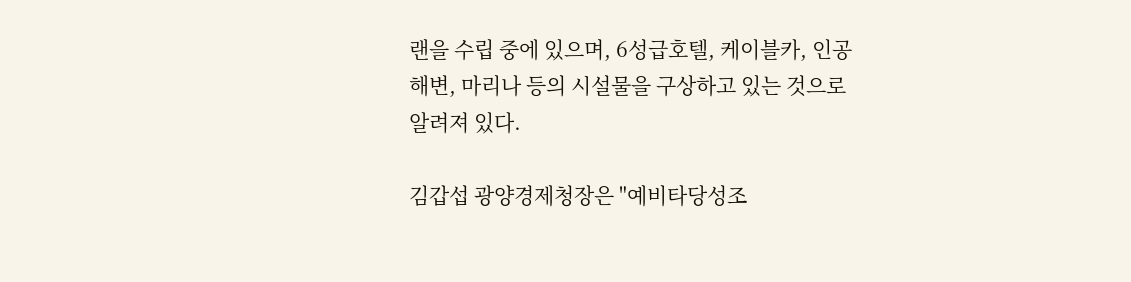랜을 수립 중에 있으며, 6성급호텔, 케이블카, 인공해변, 마리나 등의 시설물을 구상하고 있는 것으로 알려져 있다.

김갑섭 광양경제청장은 "예비타당성조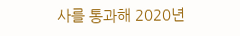사를 통과해 2020년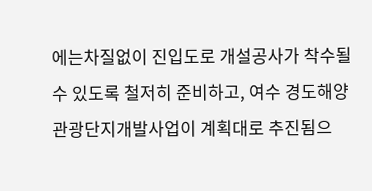에는차질없이 진입도로 개설공사가 착수될 수 있도록 철저히 준비하고, 여수 경도해양관광단지개발사업이 계획대로 추진됨으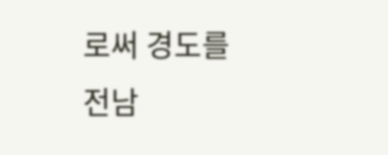로써 경도를 전남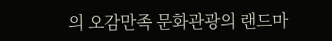의 오감만족 문화관광의 랜드마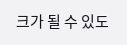크가 될 수 있도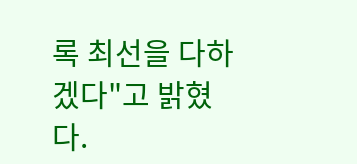록 최선을 다하겠다"고 밝혔다.